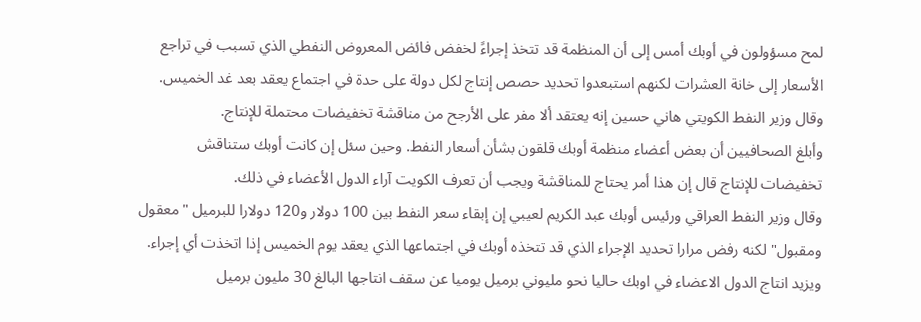لمح مسؤولون في أوبك أمس إلى أن المنظمة قد تتخذ إجراءً لخفض فائض المعروض النفطي الذي تسبب في تراجع الأسعار إلى خانة العشرات لكنهم استبعدوا تحديد حصص إنتاج لكل دولة على حدة في اجتماع يعقد بعد غد الخميس.
وقال وزير النفط الكويتي هاني حسين إنه يعتقد ألا مفر على الأرجح من مناقشة تخفيضات محتملة للإنتاج.
وأبلغ الصحافيين أن بعض أعضاء منظمة أوبك قلقون بشأن أسعار النفط. وحين سئل إن كانت أوبك ستناقش تخفيضات للإنتاج قال إن هذا أمر يحتاج للمناقشة ويجب أن تعرف الكويت آراء الدول الأعضاء في ذلك.
وقال وزير النفط العراقي ورئيس أوبك عبد الكريم لعيبي إن إبقاء سعر النفط بين 100 دولار و120 دولارا للبرميل "معقول ومقبول" لكنه رفض مرارا تحديد الإجراء الذي قد تتخذه أوبك في اجتماعها الذي يعقد يوم الخميس إذا اتخذت أي إجراء.
ويزيد انتاج الدول الاعضاء في اوبك حاليا نحو مليوني برميل يوميا عن سقف انتاجها البالغ 30 مليون برميل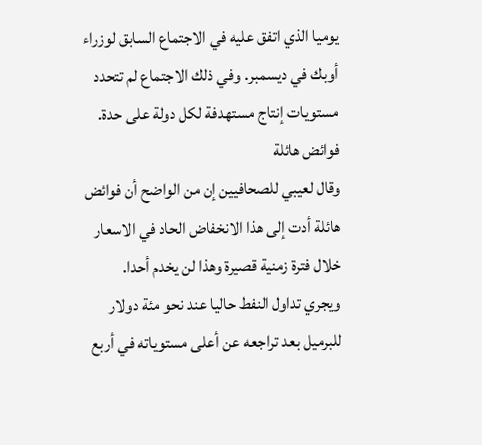يوميا الذي اتفق عليه في الاجتماع السابق لوزراء أوبك في ديسمبر. وفي ذلك الاجتماع لم تتحدد مستويات إنتاج مستهدفة لكل دولة على حدة.
فوائض هائلة
وقال لعيبي للصحافيين إن من الواضح أن فوائض هائلة أدت إلى هذا الانخفاض الحاد في الاسعار خلال فترة زمنية قصيرة وهذا لن يخدم أحدا.
ويجري تداول النفط حاليا عند نحو مئة دولار للبرميل بعد تراجعه عن أعلى مستوياته في أربع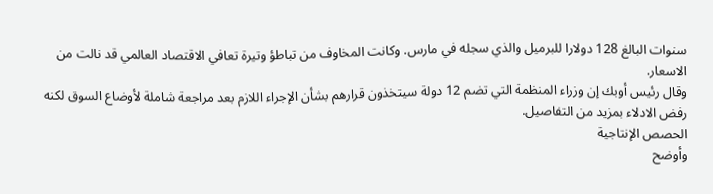سنوات البالغ 128 دولارا للبرميل والذي سجله في مارس. وكانت المخاوف من تباطؤ وتيرة تعافي الاقتصاد العالمي قد نالت من الاسعار.
وقال رئيس أوبك إن وزراء المنظمة التي تضم 12 دولة سيتخذون قرارهم بشأن الإجراء اللازم بعد مراجعة شاملة لأوضاع السوق لكنه رفض الادلاء بمزيد من التفاصيل.
الحصص الإنتاجية
وأوضح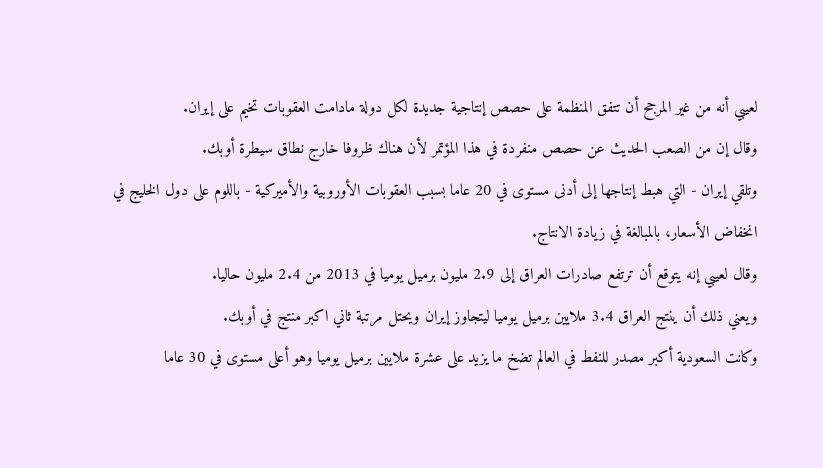لعيبي أنه من غير المرجح أن تتفق المنظمة على حصص إنتاجية جديدة لكل دولة مادامت العقوبات تخيم على إيران.
وقال إن من الصعب الحديث عن حصص منفردة في هذا المؤتمر لأن هناك ظروفا خارج نطاق سيطرة أوبك.
وتلقي إيران - التي هبط إنتاجها إلى أدنى مستوى في 20 عاما بسبب العقوبات الأوروبية والأميركية - باللوم على دول الخليج في انخفاض الأسعار، بالمبالغة في زيادة الانتاج.
وقال لعيبي إنه يتوقع أن ترتفع صادرات العراق إلى 2.9 مليون برميل يوميا في 2013 من 2.4 مليون حاليا.
ويعني ذلك أن ينتج العراق 3.4 ملايين برميل يوميا ليتجاوز إيران ويحتل مرتبة ثاني اكبر منتج في أوبك.
وكانت السعودية أكبر مصدر للنفط في العالم تضخ ما يزيد على عشرة ملايين برميل يوميا وهو أعلى مستوى في 30 عاما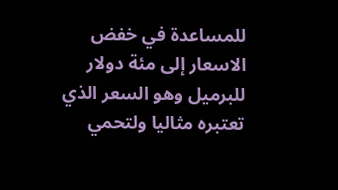للمساعدة في خفض الاسعار إلى مئة دولار للبرميل وهو السعر الذي تعتبره مثاليا ولتحمي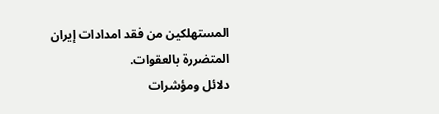المستهلكين من فقد امدادات إيران المتضررة بالعقوات.
دلائل ومؤشرات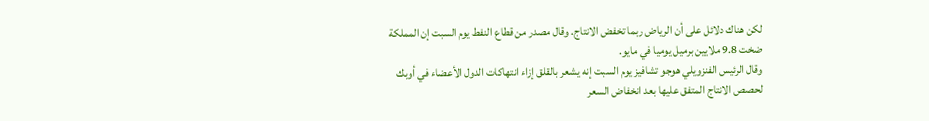لكن هناك دلائل على أن الرياض ربما تخفض الانتاج. وقال مصدر من قطاع النفط يوم السبت إن المملكة ضخت 9.8 ملايين برميل يوميا في مايو.
وقال الرئيس الفنزويلي هوجو تشافيز يوم السبت إنه يشعر بالقلق إزاء انتهاكات الدول الأعضاء في أوبك لحصص الانتاج المتفق عليها بعد انخفاض السعر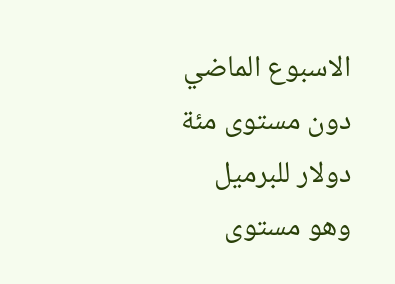الاسبوع الماضي دون مستوى مئة دولار للبرميل وهو مستوى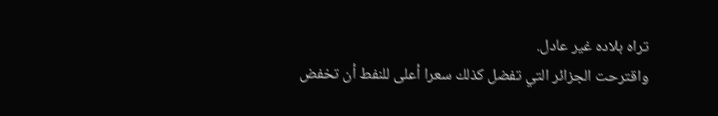تراه بلاده غير عادل.
واقترحت الجزائر التي تفضل كذلك سعرا أعلى للنفط أن تخفض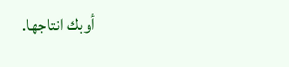أوبك انتاجها.